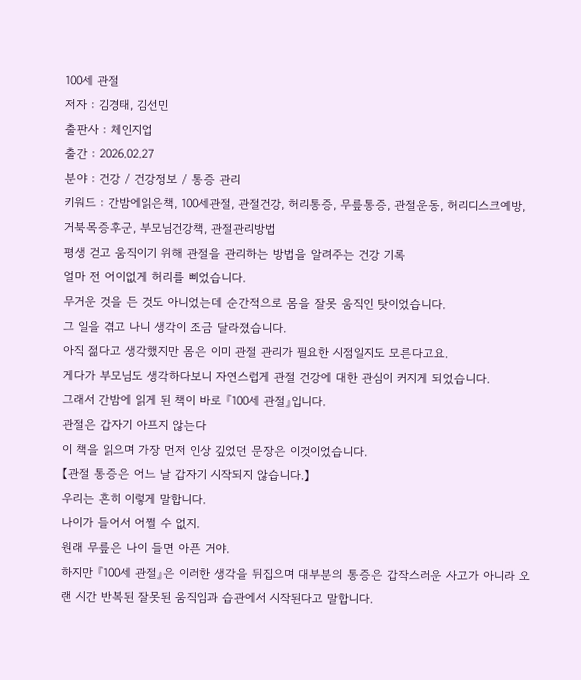100세 관절
저자 : 김경태, 김선민
출판사 : 체인지업
출간 : 2026.02.27
분야 : 건강 / 건강정보 / 통증 관리
키워드 : 간밤에읽은책, 100세관절, 관절건강, 허리통증, 무릎통증, 관절운동, 허리디스크예방, 거북목증후군, 부모님건강책, 관절관리방법
평생 걷고 움직이기 위해 관절을 관리하는 방법을 알려주는 건강 기록
얼마 전 어이없게 허리를 삐었습니다.
무거운 것을 든 것도 아니었는데 순간적으로 몸을 잘못 움직인 탓이었습니다.
그 일을 겪고 나니 생각이 조금 달라졌습니다.
아직 젊다고 생각했지만 몸은 이미 관절 관리가 필요한 시점일지도 모른다고요.
게다가 부모님도 생각하다보니 자연스럽게 관절 건강에 대한 관심이 커지게 되었습니다.
그래서 간밤에 읽게 된 책이 바로 『100세 관절』입니다.
관절은 갑자기 아프지 않는다
이 책을 읽으며 가장 먼저 인상 깊었던 문장은 이것이었습니다.
【관절 통증은 어느 날 갑자기 시작되지 않습니다.】
우리는 흔히 이렇게 말합니다.
나이가 들어서 어쩔 수 없지.
원래 무릎은 나이 들면 아픈 거야.
하지만 『100세 관절』은 이러한 생각을 뒤집으며 대부분의 통증은 갑작스러운 사고가 아니라 오랜 시간 반복된 잘못된 움직임과 습관에서 시작된다고 말합니다.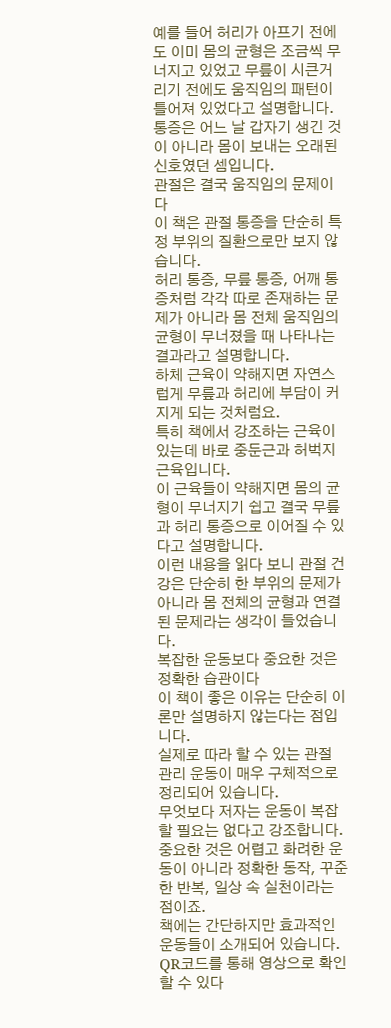예를 들어 허리가 아프기 전에도 이미 몸의 균형은 조금씩 무너지고 있었고 무릎이 시큰거리기 전에도 움직임의 패턴이 틀어져 있었다고 설명합니다.
통증은 어느 날 갑자기 생긴 것이 아니라 몸이 보내는 오래된 신호였던 셈입니다.
관절은 결국 움직임의 문제이다
이 책은 관절 통증을 단순히 특정 부위의 질환으로만 보지 않습니다.
허리 통증, 무릎 통증, 어깨 통증처럼 각각 따로 존재하는 문제가 아니라 몸 전체 움직임의 균형이 무너졌을 때 나타나는 결과라고 설명합니다.
하체 근육이 약해지면 자연스럽게 무릎과 허리에 부담이 커지게 되는 것처럼요.
특히 책에서 강조하는 근육이 있는데 바로 중둔근과 허벅지 근육입니다.
이 근육들이 약해지면 몸의 균형이 무너지기 쉽고 결국 무릎과 허리 통증으로 이어질 수 있다고 설명합니다.
이런 내용을 읽다 보니 관절 건강은 단순히 한 부위의 문제가 아니라 몸 전체의 균형과 연결된 문제라는 생각이 들었습니다.
복잡한 운동보다 중요한 것은 정확한 습관이다
이 책이 좋은 이유는 단순히 이론만 설명하지 않는다는 점입니다.
실제로 따라 할 수 있는 관절 관리 운동이 매우 구체적으로 정리되어 있습니다.
무엇보다 저자는 운동이 복잡할 필요는 없다고 강조합니다.
중요한 것은 어렵고 화려한 운동이 아니라 정확한 동작, 꾸준한 반복, 일상 속 실천이라는 점이죠.
책에는 간단하지만 효과적인 운동들이 소개되어 있습니다.
QR코드를 통해 영상으로 확인할 수 있다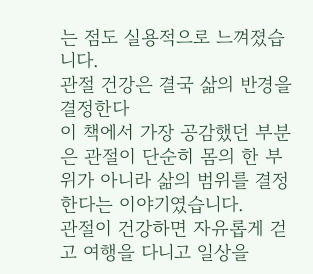는 점도 실용적으로 느껴졌습니다.
관절 건강은 결국 삶의 반경을 결정한다
이 책에서 가장 공감했던 부분은 관절이 단순히 몸의 한 부위가 아니라 삶의 범위를 결정한다는 이야기였습니다.
관절이 건강하면 자유롭게 걷고 여행을 다니고 일상을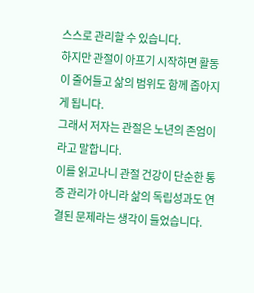스스로 관리할 수 있습니다.
하지만 관절이 아프기 시작하면 활동이 줄어들고 삶의 범위도 함께 좁아지게 됩니다.
그래서 저자는 관절은 노년의 존엄이라고 말합니다.
이를 읽고나니 관절 건강이 단순한 통증 관리가 아니라 삶의 독립성과도 연결된 문제라는 생각이 들었습니다.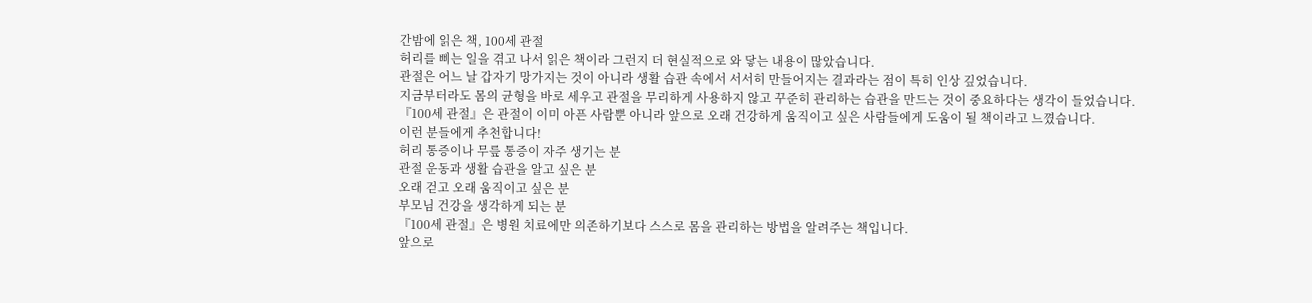간밤에 읽은 책, 100세 관절
허리를 삐는 일을 겪고 나서 읽은 책이라 그런지 더 현실적으로 와 닿는 내용이 많았습니다.
관절은 어느 날 갑자기 망가지는 것이 아니라 생활 습관 속에서 서서히 만들어지는 결과라는 점이 특히 인상 깊었습니다.
지금부터라도 몸의 균형을 바로 세우고 관절을 무리하게 사용하지 않고 꾸준히 관리하는 습관을 만드는 것이 중요하다는 생각이 들었습니다.
『100세 관절』은 관절이 이미 아픈 사람뿐 아니라 앞으로 오래 건강하게 움직이고 싶은 사람들에게 도움이 될 책이라고 느꼈습니다.
이런 분들에게 추천합니다!
허리 통증이나 무릎 통증이 자주 생기는 분
관절 운동과 생활 습관을 알고 싶은 분
오래 걷고 오래 움직이고 싶은 분
부모님 건강을 생각하게 되는 분
『100세 관절』은 병원 치료에만 의존하기보다 스스로 몸을 관리하는 방법을 알려주는 책입니다.
앞으로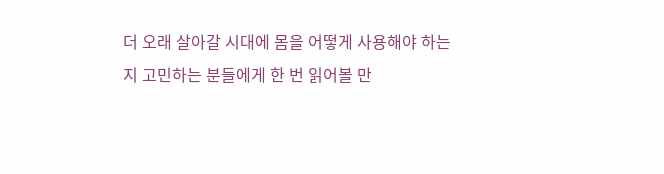더 오래 살아갈 시대에 몸을 어떻게 사용해야 하는지 고민하는 분들에게 한 번 읽어볼 만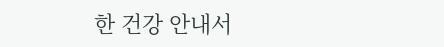한 건강 안내서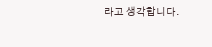라고 생각합니다.